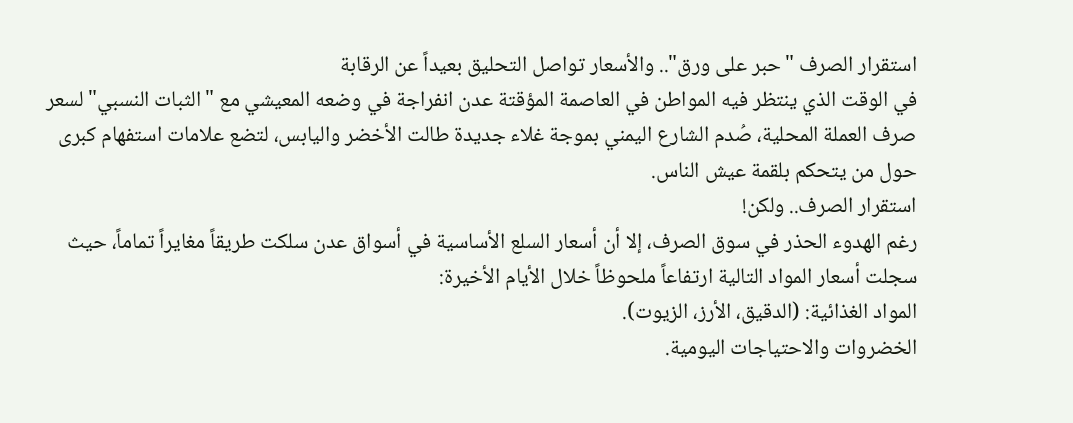استقرار الصرف "حبر على ورق".. والأسعار تواصل التحليق بعيداً عن الرقابة
في الوقت الذي ينتظر فيه المواطن في العاصمة المؤقتة عدن انفراجة في وضعه المعيشي مع "الثبات النسبي" لسعر صرف العملة المحلية، صُدم الشارع اليمني بموجة غلاء جديدة طالت الأخضر واليابس، لتضع علامات استفهام كبرى حول من يتحكم بلقمة عيش الناس.
استقرار الصرف.. ولكن!
رغم الهدوء الحذر في سوق الصرف، إلا أن أسعار السلع الأساسية في أسواق عدن سلكت طريقاً مغايراً تماماً، حيث سجلت أسعار المواد التالية ارتفاعاً ملحوظاً خلال الأيام الأخيرة:
المواد الغذائية: (الدقيق، الأرز، الزيوت).
الخضروات والاحتياجات اليومية.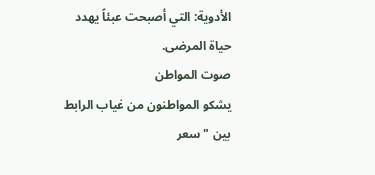الأدوية: التي أصبحت عبئاً يهدد حياة المرضى.
صوت المواطن
يشكو المواطنون من غياب الرابط بين "سعر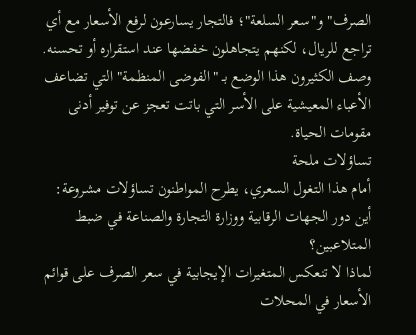الصرف" و"سعر السلعة"؛ فالتجار يسارعون لرفع الأسعار مع أي تراجع للريال، لكنهم يتجاهلون خفضها عند استقراره أو تحسنه. وصف الكثيرون هذا الوضع بـ "الفوضى المنظمة" التي تضاعف الأعباء المعيشية على الأسر التي باتت تعجز عن توفير أدنى مقومات الحياة.
تساؤلات ملحة
أمام هذا التغول السعري، يطرح المواطنون تساؤلات مشروعة:
أين دور الجهات الرقابية ووزارة التجارة والصناعة في ضبط المتلاعبين؟
لماذا لا تنعكس المتغيرات الإيجابية في سعر الصرف على قوائم الأسعار في المحلات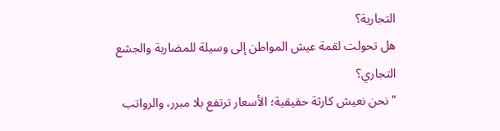التجارية؟
هل تحولت لقمة عيش المواطن إلى وسيلة للمضاربة والجشع التجاري؟
"نحن نعيش كارثة حقيقية؛ الأسعار ترتفع بلا مبرر، والرواتب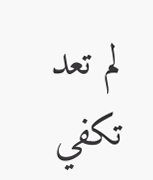لم تعد تكفي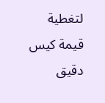لتغطية قيمة كيس دقيق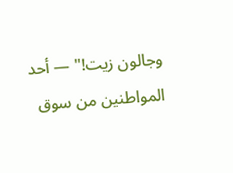وجالون زيت!" — أحد المواطنين من سوق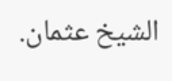الشيخ عثمان.